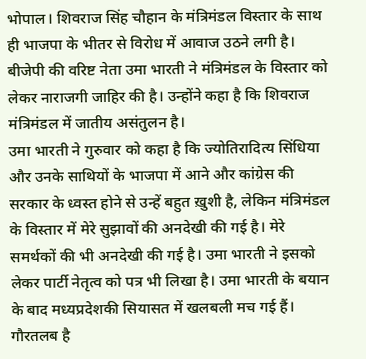भोपाल। शिवराज सिंह चौहान के मंत्रिमंडल विस्तार के साथ ही भाजपा के भीतर से विरोध में आवाज उठने लगी है। बीजेपी की वरिष्ट नेता उमा भारती ने मंत्रिमंडल के विस्तार को लेकर नाराजगी जाहिर की है। उन्होंने कहा है कि शिवराज मंत्रिमंडल में जातीय असंतुलन है।
उमा भारती ने गुरुवार को कहा है कि ज्योतिरादित्य सिंधिया और उनके साथियों के भाजपा में आने और कांग्रेस की सरकार के ध्वस्त होने से उन्हें बहुत ख़ुशी है, लेकिन मंत्रिमंडल के विस्तार में मेरे सुझावों की अनदेखी की गई है। मेरे समर्थकों की भी अनदेखी की गई है। उमा भारती ने इसको लेकर पार्टी नेतृत्व को पत्र भी लिखा है। उमा भारती के बयान के बाद मध्यप्रदेशकी सियासत में खलबली मच गई हैं।
गौरतलब है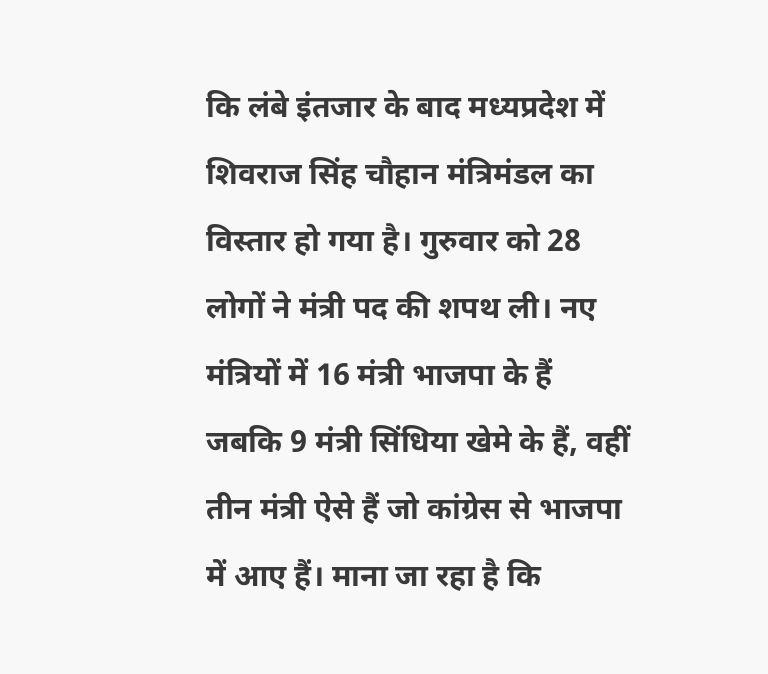कि लंबे इंतजार के बाद मध्यप्रदेश में शिवराज सिंह चौहान मंत्रिमंडल का विस्तार हो गया है। गुरुवार को 28 लोगों ने मंत्री पद की शपथ ली। नए मंत्रियों में 16 मंत्री भाजपा के हैं जबकि 9 मंत्री सिंधिया खेमे के हैं, वहीं तीन मंत्री ऐसे हैं जो कांग्रेस से भाजपा में आए हैं। माना जा रहा है कि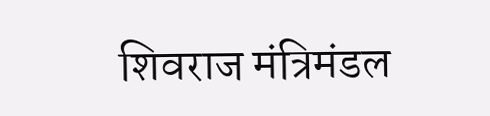शिवराज मंत्रिमंडल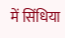में सिंधिया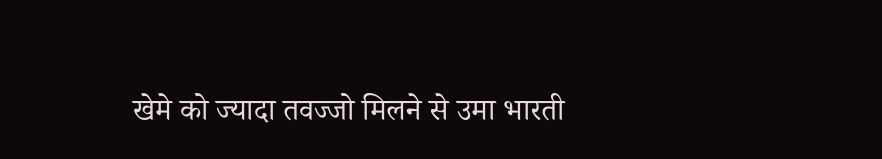खेमे को ज्यादा तवज्जो मिलने से उमा भारती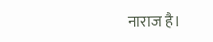नाराज है।